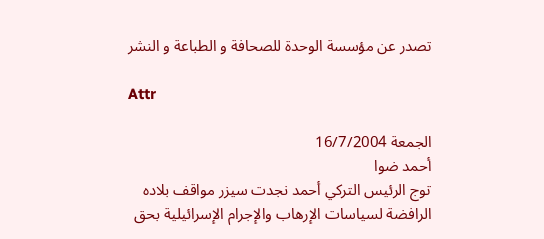تصدر عن مؤسسة الوحدة للصحافة و الطباعة و النشر

Attr

الجمعة 16/7/2004
أحمد ضوا
توج الرئيس التركي أحمد نجدت سيزر مواقف بلاده الرافضة لسياسات الإرهاب والإجرام الإسرائيلية بحق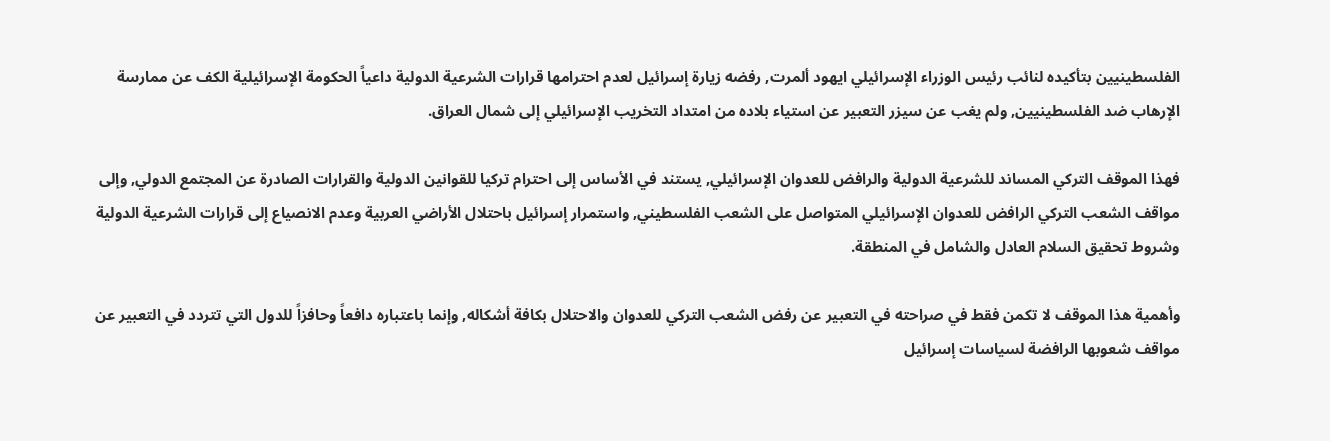الفلسطينيين بتأكيده لنائب رئيس الوزراء الإسرائيلي ايهود ألمرت, رفضه زيارة إسرائيل لعدم احترامها قرارات الشرعية الدولية داعياً الحكومة الإسرائيلية الكف عن ممارسة الإرهاب ضد الفلسطينيين, ولم يغب عن سيزر التعبير عن استياء بلاده من امتداد التخريب الإسرائيلي إلى شمال العراق.

فهذا الموقف التركي المساند للشرعية الدولية والرافض للعدوان الإسرائيلي, يستند في الأساس إلى احترام تركيا للقوانين الدولية والقرارات الصادرة عن المجتمع الدولي, وإلى مواقف الشعب التركي الرافض للعدوان الإسرائيلي المتواصل على الشعب الفلسطيني, واستمرار إسرائيل باحتلال الأراضي العربية وعدم الانصياع إلى قرارات الشرعية الدولية وشروط تحقيق السلام العادل والشامل في المنطقة.

وأهمية هذا الموقف لا تكمن فقط في صراحته في التعبير عن رفض الشعب التركي للعدوان والاحتلال بكافة أشكاله, وإنما باعتباره دافعاً وحافزاً للدول التي تتردد في التعبير عن مواقف شعوبها الرافضة لسياسات إسرائيل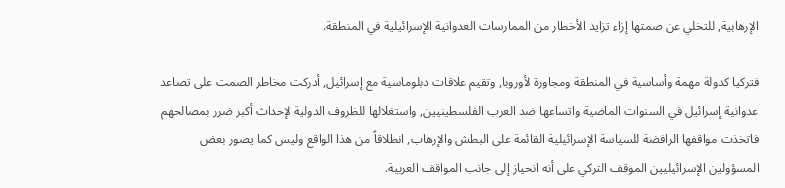الإرهابية, للتخلي عن صمتها إزاء تزايد الأخطار من الممارسات العدوانية الإسرائيلية في المنطقة.

فتركيا كدولة مهمة وأساسية في المنطقة ومجاورة لأوروبا, وتقيم علاقات دبلوماسية مع إسرائيل, أدركت مخاطر الصمت على تصاعد عدوانية إسرائيل في السنوات الماضية واتساعها ضد العرب الفلسطينيين, واستغلالها للظروف الدولية لإحداث أكبر ضرر بمصالحهم فاتخذت مواقفها الرافضة للسياسة الإسرائيلية القائمة على البطش والإرهاب, انطلاقاً من هذا الواقع وليس كما يصور بعض المسؤولين الإسرائيليين الموقف التركي على أنه انحياز إلى جانب المواقف العربية.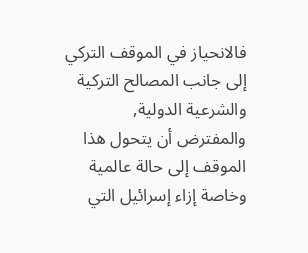فالانحياز في الموقف التركي إلى جانب المصالح التركية والشرعية الدولية, والمفترض أن يتحول هذا الموقف إلى حالة عالمية وخاصة إزاء إسرائيل التي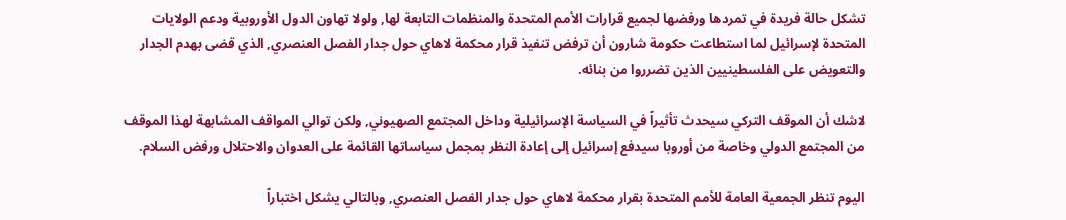تشكل حالة فريدة في تمردها ورفضها لجميع قرارات الأمم المتحدة والمنظمات التابعة لها, ولولا تهاون الدول الأوروبية ودعم الولايات المتحدة لإسرائيل لما استطاعت حكومة شارون أن ترفض تنفيذ قرار محكمة لاهاي حول جدار الفصل العنصري, الذي قضى بهدم الجدار والتعويض على الفلسطينيين الذين تضرروا من بنائه.

لاشك أن الموقف التركي سيحدث تأثيراً في السياسة الإسرائيلية وداخل المجتمع الصهيوني, ولكن توالي المواقف المشابهة لهذا الموقف من المجتمع الدولي وخاصة من أوروبا سيدفع إسرائيل إلى إعادة النظر بمجمل سياساتها القائمة على العدوان والاحتلال ورفض السلام.

اليوم تنظر الجمعية العامة للأمم المتحدة بقرار محكمة لاهاي حول جدار الفصل العنصري, وبالتالي يشكل اختباراً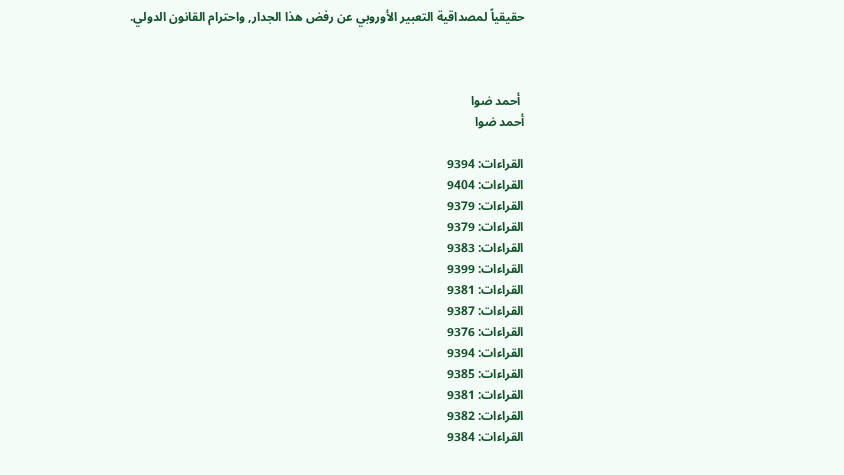حقيقياً لمصداقية التعبير الأوروبي عن رفض هذا الجدار, واحترام القانون الدولي.



 أحمد ضوا
أحمد ضوا

القراءات: 9394
القراءات: 9404
القراءات: 9379
القراءات: 9379
القراءات: 9383
القراءات: 9399
القراءات: 9381
القراءات: 9387
القراءات: 9376
القراءات: 9394
القراءات: 9385
القراءات: 9381
القراءات: 9382
القراءات: 9384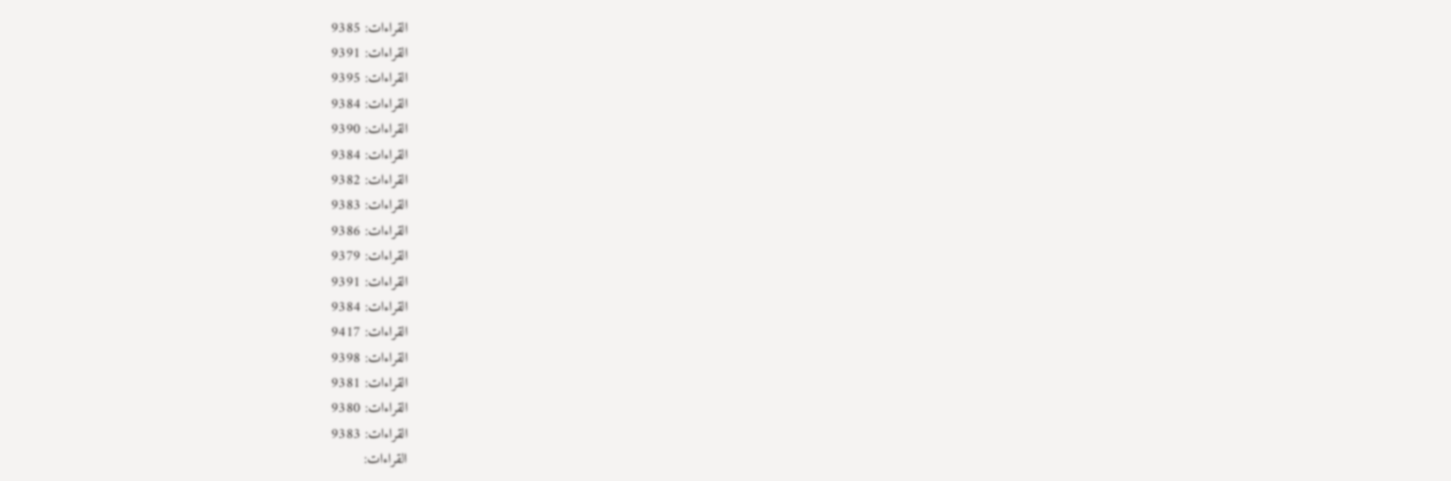القراءات: 9385
القراءات: 9391
القراءات: 9395
القراءات: 9384
القراءات: 9390
القراءات: 9384
القراءات: 9382
القراءات: 9383
القراءات: 9386
القراءات: 9379
القراءات: 9391
القراءات: 9384
القراءات: 9417
القراءات: 9398
القراءات: 9381
القراءات: 9380
القراءات: 9383
القراءات: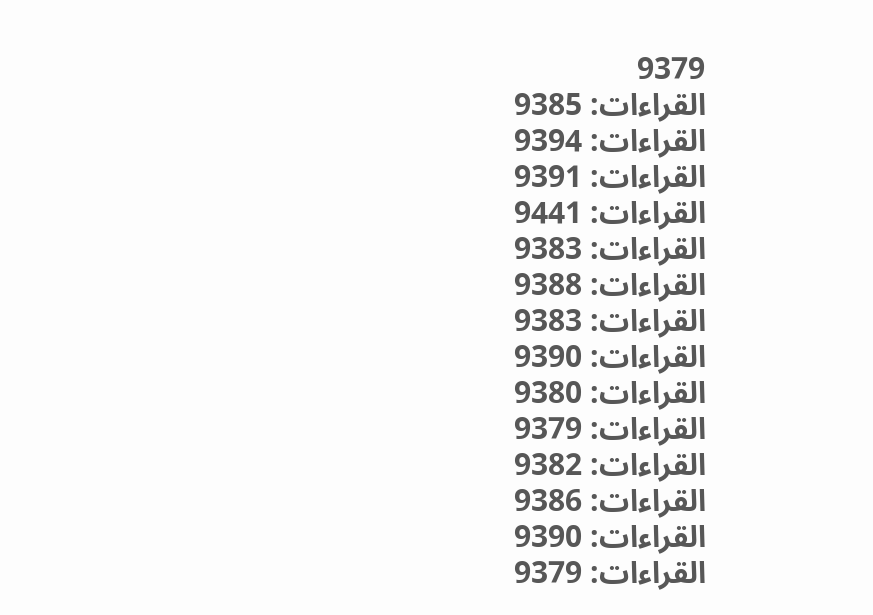9379
القراءات: 9385
القراءات: 9394
القراءات: 9391
القراءات: 9441
القراءات: 9383
القراءات: 9388
القراءات: 9383
القراءات: 9390
القراءات: 9380
القراءات: 9379
القراءات: 9382
القراءات: 9386
القراءات: 9390
القراءات: 9379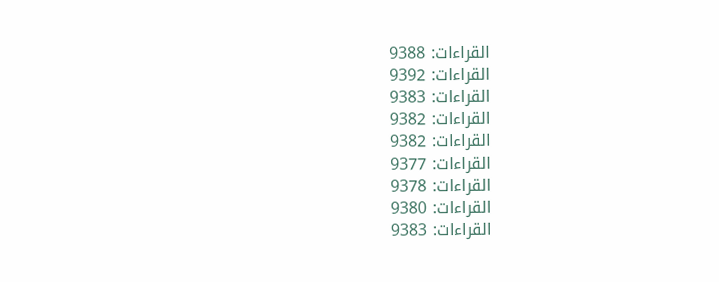القراءات: 9388
القراءات: 9392
القراءات: 9383
القراءات: 9382
القراءات: 9382
القراءات: 9377
القراءات: 9378
القراءات: 9380
القراءات: 9383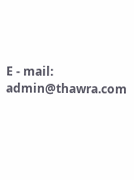E - mail: admin@thawra.com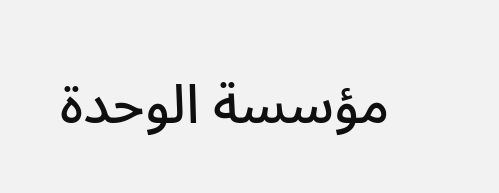مؤسسة الوحدة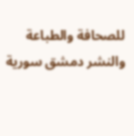للصحافة والطباعة والنشر دمشق سورية